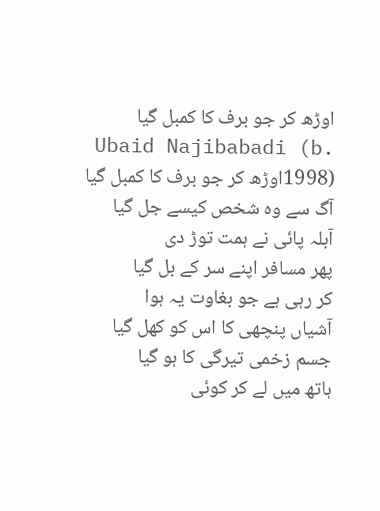اوڑھ کر جو برف کا کمبل گیا
Ubaid Najibabadi (b. 1998)اوڑھ کر جو برف کا کمبل گیا
آگ سے وہ شخص کیسے جل گیا
آبلہ پائی نے ہمت توڑ دی
پھر مسافر اپنے سر کے بل گیا
کر رہی ہے جو بغاوت یہ ہوا
آشیاں پنچھی کا اس کو کھل گیا
جسم زخمی تیرگی کا ہو گیا
ہاتھ میں لے کر کوئی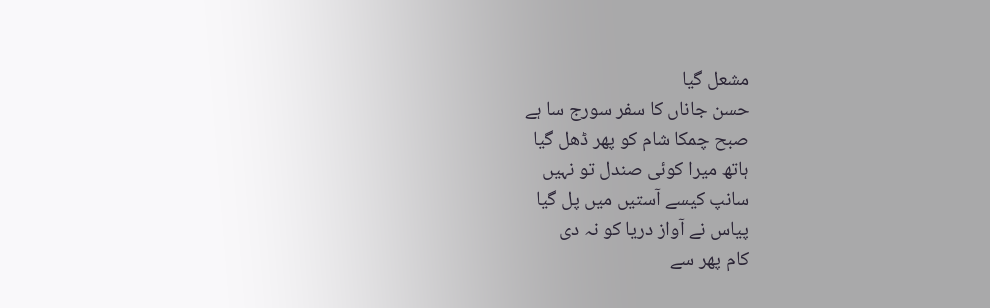مشعل گیا
حسن جاناں کا سفر سورج سا ہے
صبح چمکا شام کو پھر ڈھل گیا
ہاتھ میرا کوئی صندل تو نہیں
سانپ کیسے آستیں میں پل گیا
پیاس نے آواز دریا کو نہ دی
کام پھر سے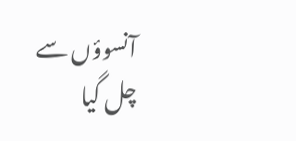آنسوؤں سے چل گیا